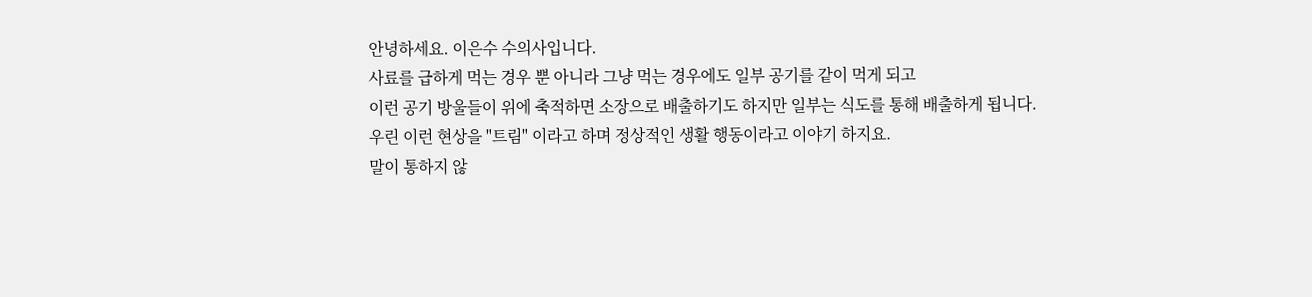안녕하세요. 이은수 수의사입니다.
사료를 급하게 먹는 경우 뿐 아니라 그냥 먹는 경우에도 일부 공기를 같이 먹게 되고
이런 공기 방울들이 위에 축적하면 소장으로 배출하기도 하지만 일부는 식도를 통해 배출하게 됩니다.
우린 이런 현상을 "트림" 이라고 하며 정상적인 생활 행동이라고 이야기 하지요.
말이 통하지 않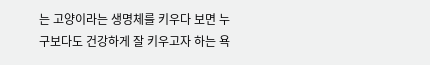는 고양이라는 생명체를 키우다 보면 누구보다도 건강하게 잘 키우고자 하는 욕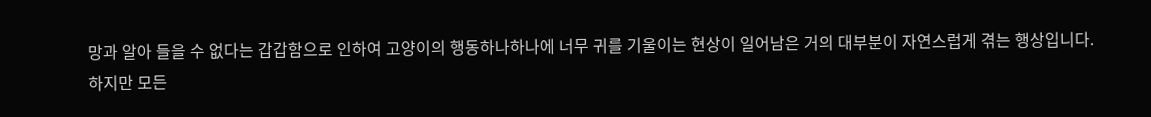망과 알아 들을 수 없다는 갑갑함으로 인하여 고양이의 행동하나하나에 너무 귀를 기울이는 현상이 일어남은 거의 대부분이 자연스럽게 겪는 행상입니다.
하지만 모든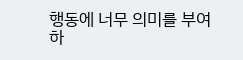행동에 너무 의미를 부여하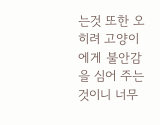는것 또한 오히려 고양이에게 불안감을 심어 주는것이니 너무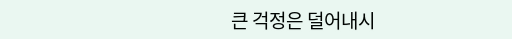큰 걱정은 덜어내시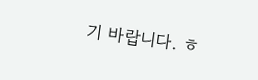기 바랍니다. ㅎ